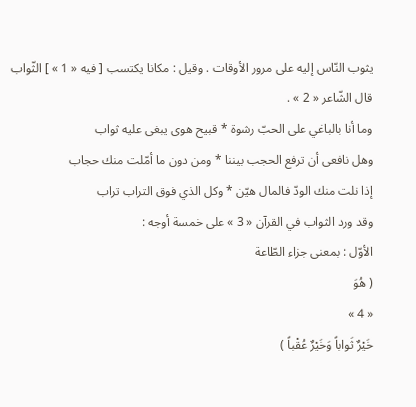يثوب النّاس إليه على مرور الأوقات . وقيل : مكانا يكتسب [ فيه « 1 » ] الثّواب قال الشّاعر « 2 » .
وما أنا بالباغي على الحبّ رشوة * قبيح هوى يبغى عليه ثواب
وهل نافعى أن ترفع الحجب بيننا * ومن دون ما أمّلت منك حجاب
إذا نلت منك الودّ فالمال هيّن * وكل الذي فوق التراب تراب
وقد ورد الثواب في القرآن « 3 » على خمسة أوجه :
الأوّل : بمعنى جزاء الطّاعة
( هُوَ
« 4 »
خَيْرٌ ثَواباً وَخَيْرٌ عُقْباً )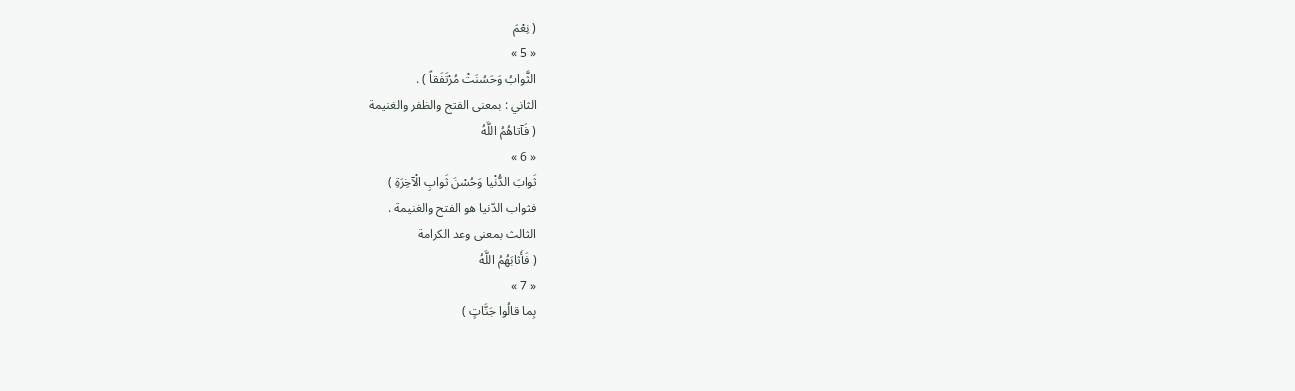( نِعْمَ
« 5 »
الثَّوابُ وَحَسُنَتْ مُرْتَفَقاً ) .
الثاني : بمعنى الفتح والظفر والغنيمة
( فَآتاهُمُ اللَّهُ
« 6 »
ثَوابَ الدُّنْيا وَحُسْنَ ثَوابِ الْآخِرَةِ )
فثواب الدّنيا هو الفتح والغنيمة .
الثالث بمعنى وعد الكرامة
( فَأَثابَهُمُ اللَّهُ
« 7 »
بِما قالُوا جَنَّاتٍ )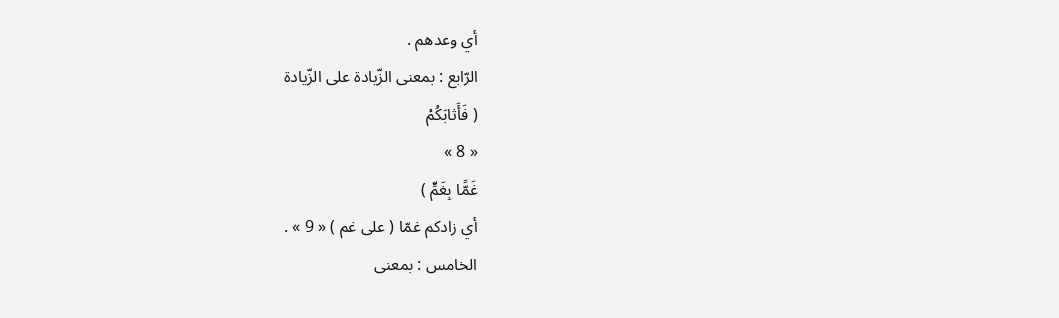أي وعدهم .
الرّابع : بمعنى الزّيادة على الزّيادة
( فَأَثابَكُمْ
« 8 »
غَمًّا بِغَمٍّ )
أي زادكم غمّا ( على غم ) « 9 » .
الخامس : بمعنى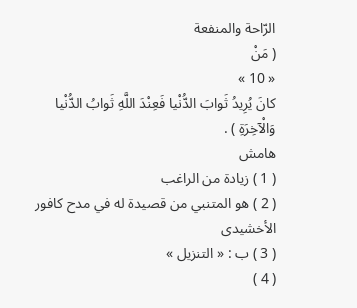الرّاحة والمنفعة
( مَنْ
« 10 »
كانَ يُرِيدُ ثَوابَ الدُّنْيا فَعِنْدَ اللَّهِ ثَوابُ الدُّنْيا وَالْآخِرَةِ ) .
هامش
( 1 ) زيادة من الراغب
( 2 ) هو المتنبي من قصيدة له في مدح كافور الأخشيدى
( 3 ) ب : « التنزيل »
( 4 )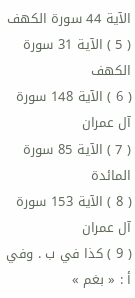الآية 44 سورة الكهف
( 5 ) الآية 31 سورة الكهف
( 6 ) الآية 148 سورة آل عمران
( 7 ) الآية 85 سورة المائدة
( 8 ) الآية 153 سورة آل عمران
( 9 ) كذا في ب . وفي أ : « بغم »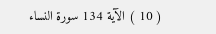( 10 ) الآية 134 سورة النساء